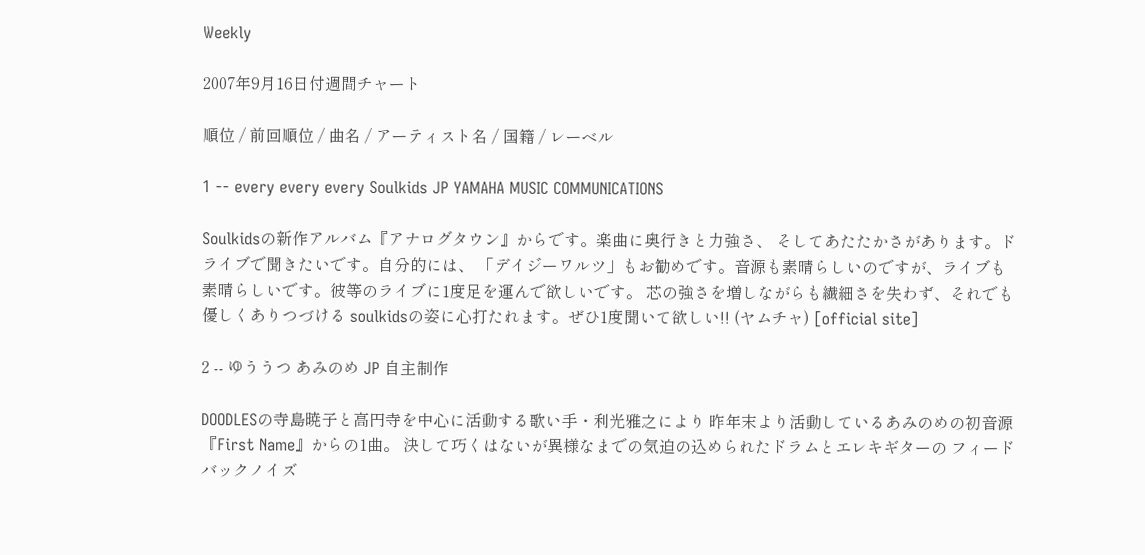Weekly

2007年9月16日付週間チャート

順位 / 前回順位 / 曲名 / アーティスト名 / 国籍 / レーベル

1 -- every every every Soulkids JP YAMAHA MUSIC COMMUNICATIONS

Soulkidsの新作アルバム『アナログタウン』からです。楽曲に奥行きと力強さ、 そしてあたたかさがあります。ドライブで聞きたいです。自分的には、 「デイジーワルツ」もお勧めです。音源も素晴らしいのですが、ライブも 素晴らしいです。彼等のライブに1度足を運んで欲しいです。 芯の強さを増しながらも繊細さを失わず、それでも優しくありつづける soulkidsの姿に心打たれます。ぜひ1度聞いて欲しい!! (ヤムチャ) [official site]

2 -- ゆううつ あみのめ JP 自主制作

DOODLESの寺島暁子と高円寺を中心に活動する歌い手・利光雅之により 昨年末より活動しているあみのめの初音源『First Name』からの1曲。 決して巧くはないが異様なまでの気迫の込められたドラムとエレキギターの フィードバックノイズ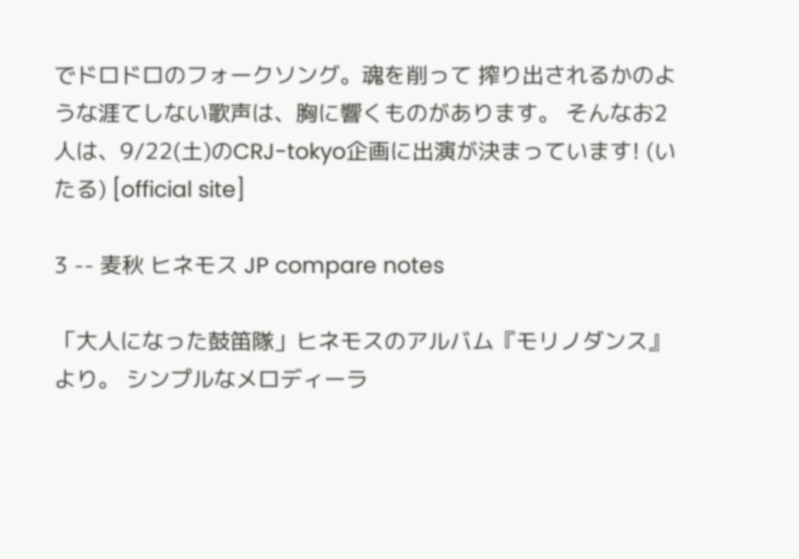でドロドロのフォークソング。魂を削って 搾り出されるかのような涯てしない歌声は、胸に響くものがあります。 そんなお2人は、9/22(土)のCRJ-tokyo企画に出演が決まっています! (いたる) [official site]

3 -- 麦秋 ヒネモス JP compare notes

「大人になった鼓笛隊」ヒネモスのアルバム『モリノダンス』より。 シンプルなメロディーラ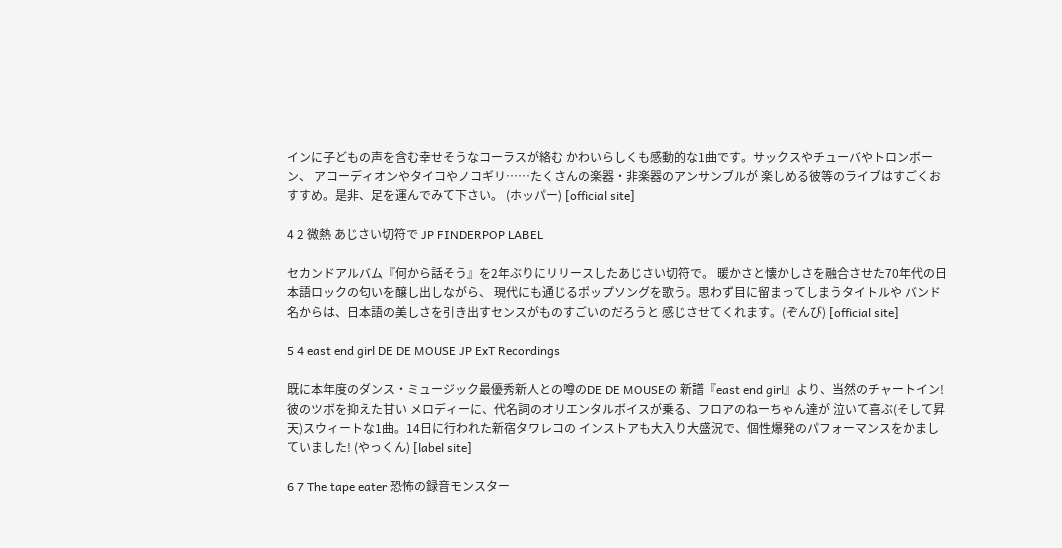インに子どもの声を含む幸せそうなコーラスが絡む かわいらしくも感動的な1曲です。サックスやチューバやトロンボーン、 アコーディオンやタイコやノコギリ……たくさんの楽器・非楽器のアンサンブルが 楽しめる彼等のライブはすごくおすすめ。是非、足を運んでみて下さい。 (ホッパー) [official site]

4 2 微熱 あじさい切符で JP FINDERPOP LABEL

セカンドアルバム『何から話そう』を2年ぶりにリリースしたあじさい切符で。 暖かさと懐かしさを融合させた70年代の日本語ロックの匂いを醸し出しながら、 現代にも通じるポップソングを歌う。思わず目に留まってしまうタイトルや バンド名からは、日本語の美しさを引き出すセンスがものすごいのだろうと 感じさせてくれます。(ぞんび) [official site]

5 4 east end girl DE DE MOUSE JP ExT Recordings

既に本年度のダンス・ミュージック最優秀新人との噂のDE DE MOUSEの 新譜『east end girl』より、当然のチャートイン! 彼のツボを抑えた甘い メロディーに、代名詞のオリエンタルボイスが乗る、フロアのねーちゃん達が 泣いて喜ぶ(そして昇天)スウィートな1曲。14日に行われた新宿タワレコの インストアも大入り大盛況で、個性爆発のパフォーマンスをかましていました! (やっくん) [label site]

6 7 The tape eater 恐怖の録音モンスター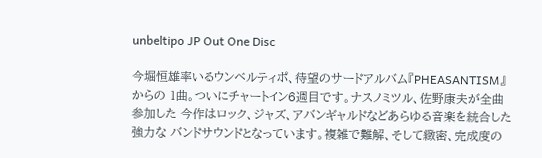unbeltipo JP Out One Disc

今堀恒雄率いるウンベルティポ、待望のサードアルバム『PHEASANTISM』からの 1曲。ついにチャートイン6週目です。ナスノミツル、佐野康夫が全曲参加した 今作はロック、ジャズ、アバンギャルドなどあらゆる音楽を統合した強力な バンドサウンドとなっています。複雑で難解、そして緻密、完成度の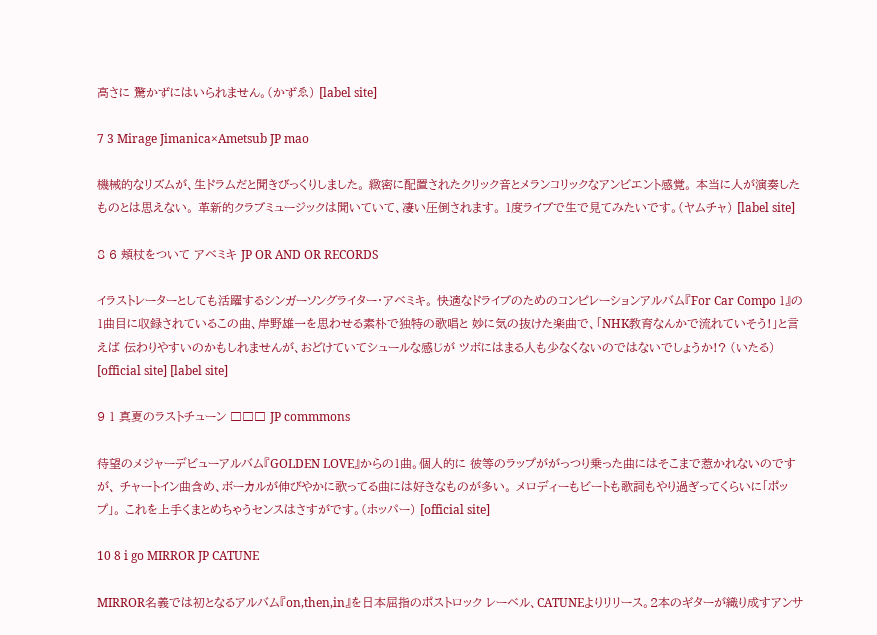高さに 驚かずにはいられません。(かずゑ) [label site]

7 3 Mirage Jimanica×Ametsub JP mao

機械的なリズムが、生ドラムだと聞きびっくりしました。 緻密に配置されたクリック音とメランコリックなアンビエント感覚。 本当に人が演奏したものとは思えない。 革新的クラブミュージックは聞いていて、凄い圧倒されます。 1度ライブで生で見てみたいです。(ヤムチャ) [label site]

8 6 頬杖をついて アベミキ JP OR AND OR RECORDS

イラストレーターとしても活躍するシンガーソングライター・アベミキ。 快適なドライブのためのコンピレーションアルバム『For Car Compo 1』の 1曲目に収録されているこの曲、岸野雄一を思わせる素朴で独特の歌唱と 妙に気の抜けた楽曲で、「NHK教育なんかで流れていそう!」と言えば 伝わりやすいのかもしれませんが、おどけていてシュールな感じが ツボにはまる人も少なくないのではないでしょうか!? (いたる) [official site] [label site]

9 1 真夏のラストチューン □□□ JP commmons

待望のメジャーデビューアルバム『GOLDEN LOVE』からの1曲。個人的に 彼等のラップががっつり乗った曲にはそこまで惹かれないのですが、 チャートイン曲含め、ボーカルが伸びやかに歌ってる曲には好きなものが多い。 メロディーもビートも歌詞もやり過ぎってくらいに「ポップ」。 これを上手くまとめちゃうセンスはさすがです。(ホッパー) [official site]

10 8 i go MIRROR JP CATUNE

MIRROR名義では初となるアルバム『on,then,in』を日本屈指のポストロック レーベル、CATUNEよりリリース。2本のギターが織り成すアンサ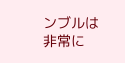ンブルは 非常に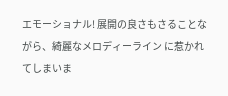エモーショナル! 展開の良さもさることながら、綺麗なメロディーライン に惹かれてしまいま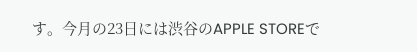す。今月の23日には渋谷のAPPLE STOREで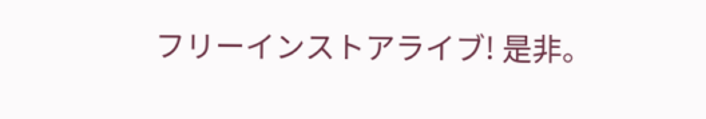フリーインストアライブ! 是非。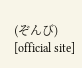(ぞんび) [official site]